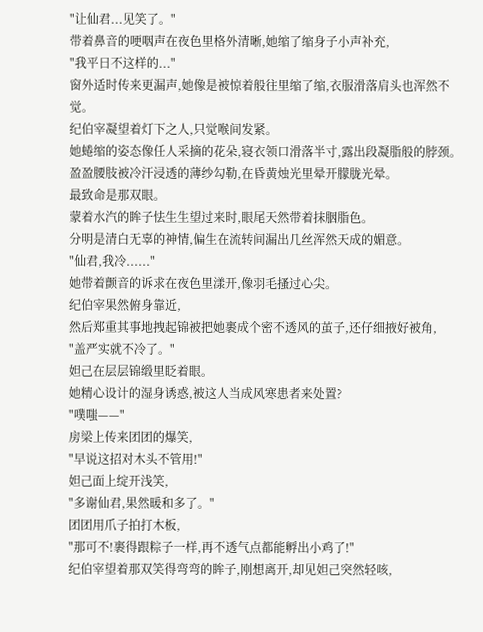"让仙君...见笑了。"
带着鼻音的哽咽声在夜色里格外清晰,她缩了缩身子小声补充,
"我平日不这样的..."
窗外适时传来更漏声,她像是被惊着般往里缩了缩,衣服滑落肩头也浑然不觉。
纪伯宰凝望着灯下之人,只觉喉间发紧。
她蜷缩的姿态像任人采摘的花朵,寝衣领口滑落半寸,露出段凝脂般的脖颈。
盈盈腰肢被冷汗浸透的薄纱勾勒,在昏黄烛光里晕开朦胧光晕。
最致命是那双眼。
蒙着水汽的眸子怯生生望过来时,眼尾天然带着抹胭脂色。
分明是清白无辜的神情,偏生在流转间漏出几丝浑然天成的媚意。
"仙君,我冷......"
她带着颤音的诉求在夜色里漾开,像羽毛搔过心尖。
纪伯宰果然俯身靠近,
然后郑重其事地拽起锦被把她裹成个密不透风的茧子,还仔细掖好被角,
"盖严实就不冷了。"
妲己在层层锦缎里眨着眼。
她精心设计的湿身诱惑,被这人当成风寒患者来处置?
"噗嗤——"
房梁上传来团团的爆笑,
"早说这招对木头不管用!"
妲己面上绽开浅笑,
"多谢仙君,果然暖和多了。"
团团用爪子拍打木板,
"那可不!裹得跟粽子一样,再不透气点都能孵出小鸡了!"
纪伯宰望着那双笑得弯弯的眸子,刚想离开,却见妲己突然轻咳,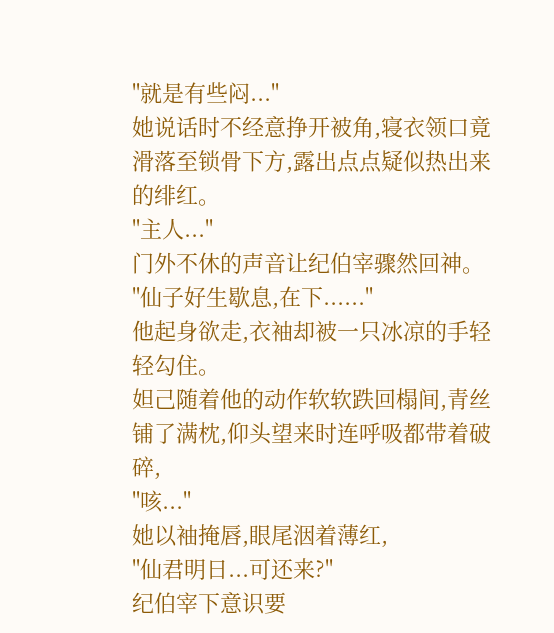"就是有些闷..."
她说话时不经意挣开被角,寝衣领口竟滑落至锁骨下方,露出点点疑似热出来的绯红。
"主人..."
门外不休的声音让纪伯宰骤然回神。
"仙子好生歇息,在下......"
他起身欲走,衣袖却被一只冰凉的手轻轻勾住。
妲己随着他的动作软软跌回榻间,青丝铺了满枕,仰头望来时连呼吸都带着破碎,
"咳..."
她以袖掩唇,眼尾洇着薄红,
"仙君明日...可还来?"
纪伯宰下意识要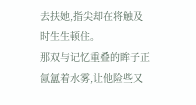去扶她,指尖却在将触及时生生顿住。
那双与记忆重叠的眸子正氤氲着水雾,让他险些又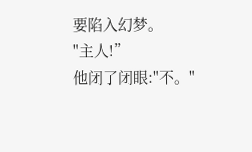要陷入幻梦。
"主人!”
他闭了闭眼:"不。"